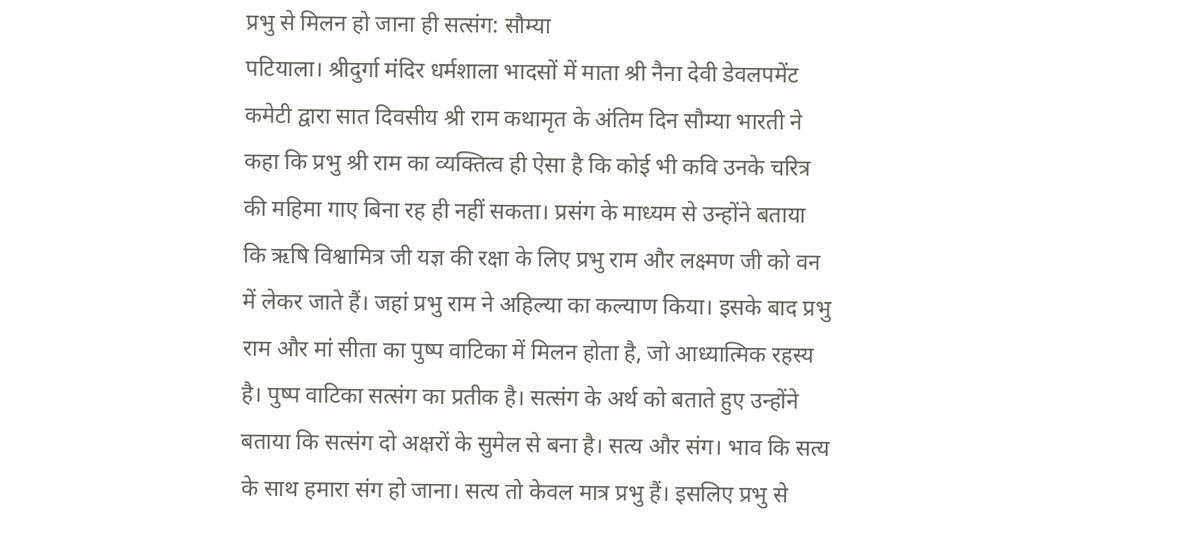प्रभु से मिलन हो जाना ही सत्संग: सौम्या
पटियाला। श्रीदुर्गा मंदिर धर्मशाला भादसों में माता श्री नैना देवी डेवलपमेंट कमेटी द्वारा सात दिवसीय श्री राम कथामृत के अंतिम दिन सौम्या भारती ने कहा कि प्रभु श्री राम का व्यक्तित्व ही ऐसा है कि कोई भी कवि उनके चरित्र की महिमा गाए बिना रह ही नहीं सकता। प्रसंग के माध्यम से उन्होंने बताया कि ऋषि विश्वामित्र जी यज्ञ की रक्षा के लिए प्रभु राम और लक्ष्मण जी को वन में लेकर जाते हैं। जहां प्रभु राम ने अहिल्या का कल्याण किया। इसके बाद प्रभु राम और मां सीता का पुष्प वाटिका में मिलन होता है, जो आध्यात्मिक रहस्य है। पुष्प वाटिका सत्संग का प्रतीक है। सत्संग के अर्थ को बताते हुए उन्होंने बताया कि सत्संग दो अक्षरों के सुमेल से बना है। सत्य और संग। भाव कि सत्य के साथ हमारा संग हो जाना। सत्य तो केवल मात्र प्रभु हैं। इसलिए प्रभु से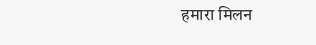हमारा मिलन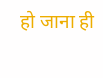हो जाना ही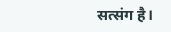सत्संग है।